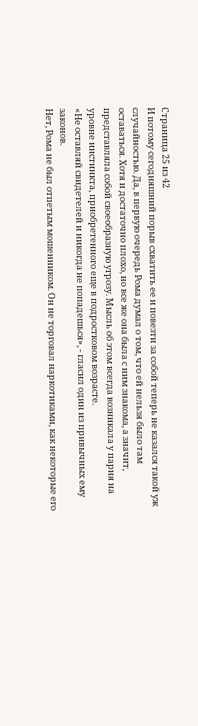Страница 25 из 42
И потому сегодняшний порыв схватить ее и повезти за собой теперь не казался такой уж случайностью. Да, в первую очередь Рома думал о том, что ей нельзя было там оставаться. Хотя и достаточно плохо, но все же она была с ним знакома, а значит, представляла собой своеобразную угрозу. Мысль об этом всегда возникала у парня на уровне инстинкта, приобретенного еще в подростковом возрасте.
«Не оставляй свидетелей и никогда не попадешься», - гласил один из привычных ему законов.
Нет, Рома не был отпетым мошенником. Он не торговал наркотиками, как некоторые его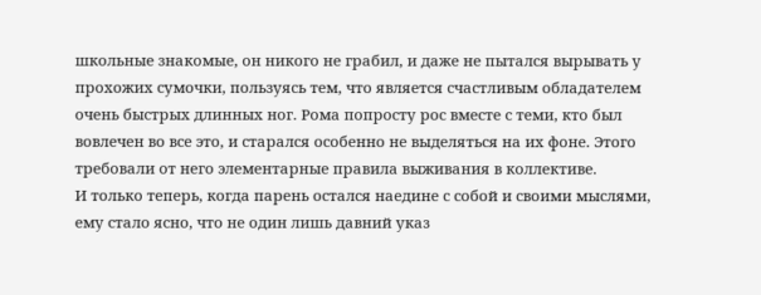школьные знакомые, он никого не грабил, и даже не пытался вырывать у прохожих сумочки, пользуясь тем, что является счастливым обладателем очень быстрых длинных ног. Рома попросту рос вместе с теми, кто был вовлечен во все это, и старался особенно не выделяться на их фоне. Этого требовали от него элементарные правила выживания в коллективе.
И только теперь, когда парень остался наедине с собой и своими мыслями, ему стало ясно, что не один лишь давний указ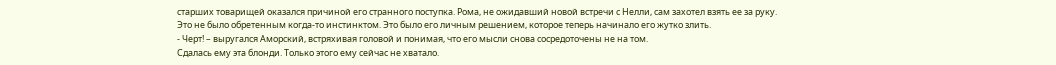старших товарищей оказался причиной его странного поступка. Рома, не ожидавший новой встречи с Нелли, сам захотел взять ее за руку.
Это не было обретенным когда-то инстинктом. Это было его личным решением, которое теперь начинало его жутко злить.
- Черт! – выругался Аморский, встряхивая головой и понимая, что его мысли снова сосредоточены не на том.
Сдалась ему эта блонди. Только этого ему сейчас не хватало.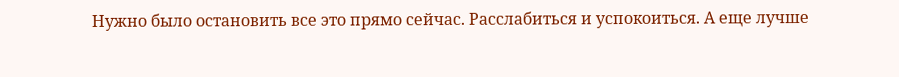Нужно было остановить все это прямо сейчас. Расслабиться и успокоиться. А еще лучше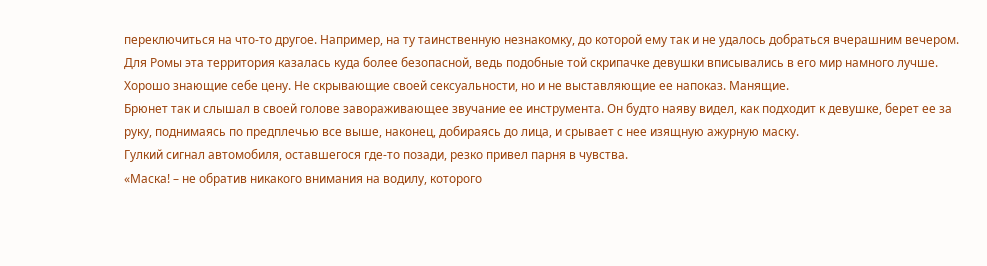переключиться на что-то другое. Например, на ту таинственную незнакомку, до которой ему так и не удалось добраться вчерашним вечером.
Для Ромы эта территория казалась куда более безопасной, ведь подобные той скрипачке девушки вписывались в его мир намного лучше.
Хорошо знающие себе цену. Не скрывающие своей сексуальности, но и не выставляющие ее напоказ. Манящие.
Брюнет так и слышал в своей голове завораживающее звучание ее инструмента. Он будто наяву видел, как подходит к девушке, берет ее за руку, поднимаясь по предплечью все выше, наконец, добираясь до лица, и срывает с нее изящную ажурную маску.
Гулкий сигнал автомобиля, оставшегося где-то позади, резко привел парня в чувства.
«Маска! – не обратив никакого внимания на водилу, которого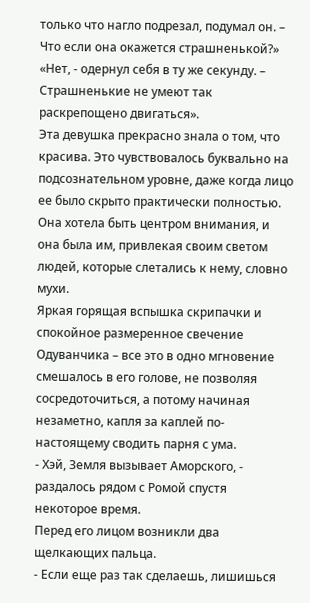только что нагло подрезал, подумал он. – Что если она окажется страшненькой?»
«Нет, - одернул себя в ту же секунду. – Страшненькие не умеют так раскрепощено двигаться».
Эта девушка прекрасно знала о том, что красива. Это чувствовалось буквально на подсознательном уровне, даже когда лицо ее было скрыто практически полностью. Она хотела быть центром внимания, и она была им, привлекая своим светом людей, которые слетались к нему, словно мухи.
Яркая горящая вспышка скрипачки и спокойное размеренное свечение Одуванчика – все это в одно мгновение смешалось в его голове, не позволяя сосредоточиться, а потому начиная незаметно, капля за каплей по-настоящему сводить парня с ума.
- Хэй, Земля вызывает Аморского, - раздалось рядом с Ромой спустя некоторое время.
Перед его лицом возникли два щелкающих пальца.
- Если еще раз так сделаешь, лишишься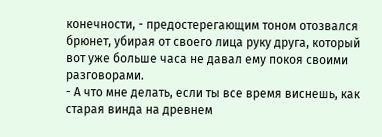конечности, - предостерегающим тоном отозвался брюнет, убирая от своего лица руку друга, который вот уже больше часа не давал ему покоя своими разговорами.
- А что мне делать, если ты все время виснешь, как старая винда на древнем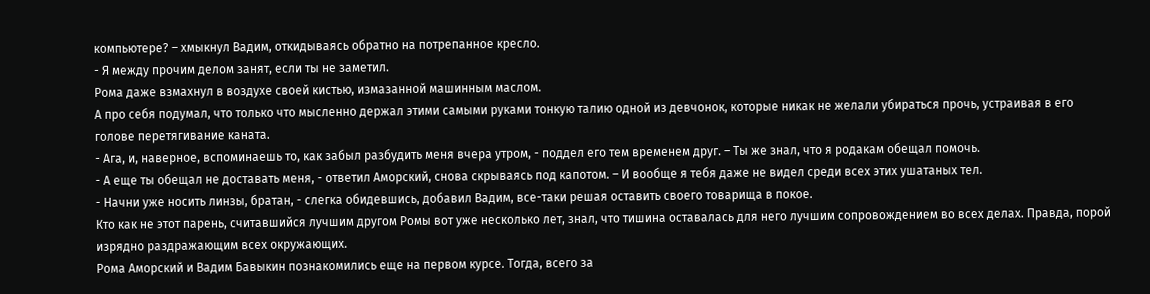компьютере? – хмыкнул Вадим, откидываясь обратно на потрепанное кресло.
- Я между прочим делом занят, если ты не заметил.
Рома даже взмахнул в воздухе своей кистью, измазанной машинным маслом.
А про себя подумал, что только что мысленно держал этими самыми руками тонкую талию одной из девчонок, которые никак не желали убираться прочь, устраивая в его голове перетягивание каната.
- Ага, и, наверное, вспоминаешь то, как забыл разбудить меня вчера утром, - поддел его тем временем друг. – Ты же знал, что я родакам обещал помочь.
- А еще ты обещал не доставать меня, - ответил Аморский, снова скрываясь под капотом. – И вообще я тебя даже не видел среди всех этих ушатаных тел.
- Начни уже носить линзы, братан, - слегка обидевшись, добавил Вадим, все-таки решая оставить своего товарища в покое.
Кто как не этот парень, считавшийся лучшим другом Ромы вот уже несколько лет, знал, что тишина оставалась для него лучшим сопровождением во всех делах. Правда, порой изрядно раздражающим всех окружающих.
Рома Аморский и Вадим Бавыкин познакомились еще на первом курсе. Тогда, всего за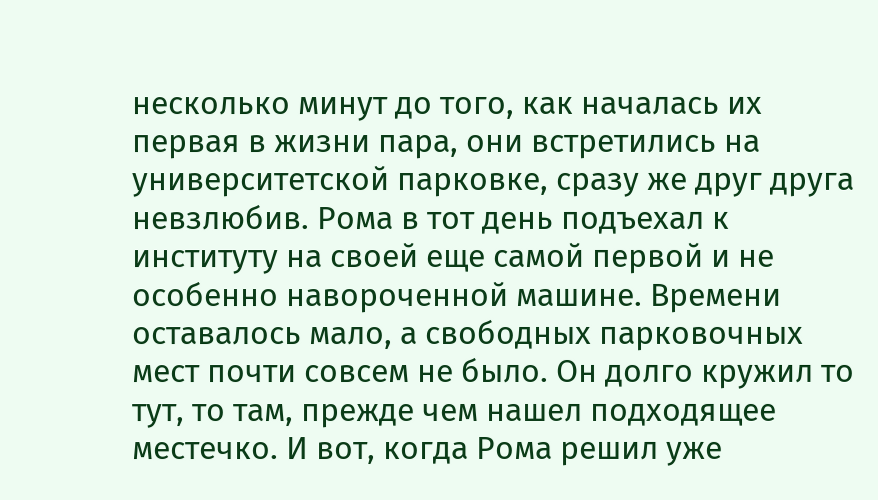несколько минут до того, как началась их первая в жизни пара, они встретились на университетской парковке, сразу же друг друга невзлюбив. Рома в тот день подъехал к институту на своей еще самой первой и не особенно навороченной машине. Времени оставалось мало, а свободных парковочных мест почти совсем не было. Он долго кружил то тут, то там, прежде чем нашел подходящее местечко. И вот, когда Рома решил уже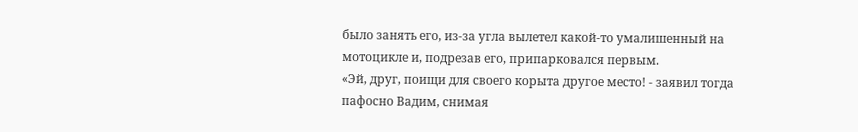было занять его, из-за угла вылетел какой-то умалишенный на мотоцикле и, подрезав его, припарковался первым.
«Эй, друг, поищи для своего корыта другое место! - заявил тогда пафосно Вадим, снимая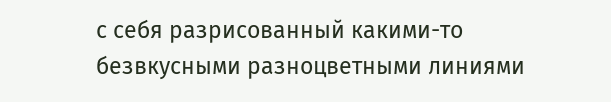с себя разрисованный какими-то безвкусными разноцветными линиями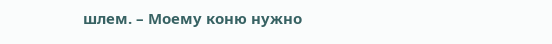шлем. – Моему коню нужно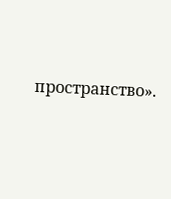пространство».